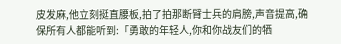皮发麻,他立刻挺直腰板,拍了拍那断臂士兵的肩膀,声音提高,确保所有人都能听到:「勇敢的年轻人,你和你战友们的牺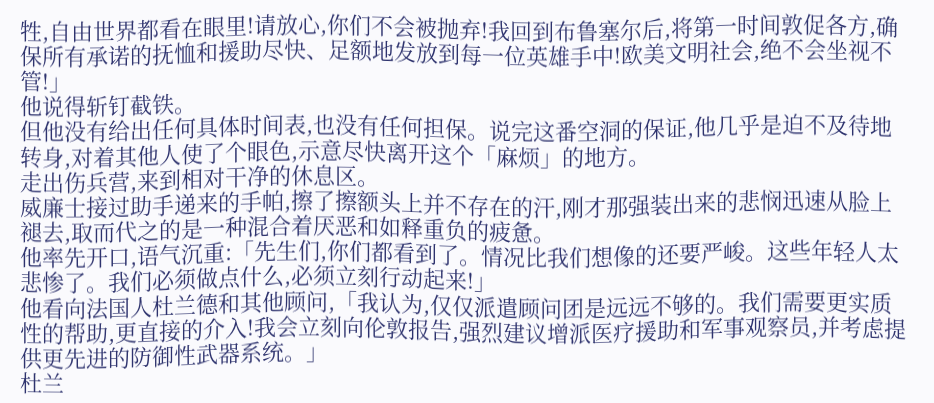牲,自由世界都看在眼里!请放心,你们不会被抛弃!我回到布鲁塞尔后,将第一时间敦促各方,确保所有承诺的抚恤和援助尽快、足额地发放到每一位英雄手中!欧美文明社会,绝不会坐视不管!」
他说得斩钉截铁。
但他没有给出任何具体时间表,也没有任何担保。说完这番空洞的保证,他几乎是迫不及待地转身,对着其他人使了个眼色,示意尽快离开这个「麻烦」的地方。
走出伤兵营,来到相对干净的休息区。
威廉士接过助手递来的手帕,擦了擦额头上并不存在的汗,刚才那强装出来的悲悯迅速从脸上褪去,取而代之的是一种混合着厌恶和如释重负的疲惫。
他率先开口,语气沉重:「先生们,你们都看到了。情况比我们想像的还要严峻。这些年轻人太悲惨了。我们必须做点什么,必须立刻行动起来!」
他看向法国人杜兰德和其他顾问,「我认为,仅仅派遣顾问团是远远不够的。我们需要更实质性的帮助,更直接的介入!我会立刻向伦敦报告,强烈建议增派医疗援助和军事观察员,并考虑提供更先进的防御性武器系统。」
杜兰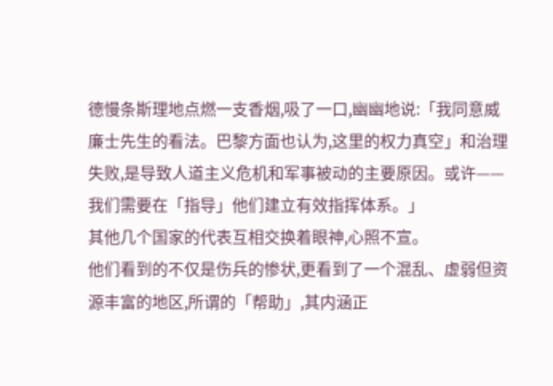德慢条斯理地点燃一支香烟,吸了一口,幽幽地说:「我同意威廉士先生的看法。巴黎方面也认为,这里的权力真空」和治理失败,是导致人道主义危机和军事被动的主要原因。或许——我们需要在「指导」他们建立有效指挥体系。」
其他几个国家的代表互相交换着眼神,心照不宣。
他们看到的不仅是伤兵的惨状,更看到了一个混乱、虚弱但资源丰富的地区,所谓的「帮助」,其内涵正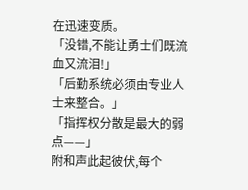在迅速变质。
「没错,不能让勇士们既流血又流泪!」
「后勤系统必须由专业人士来整合。」
「指挥权分散是最大的弱点——」
附和声此起彼伏,每个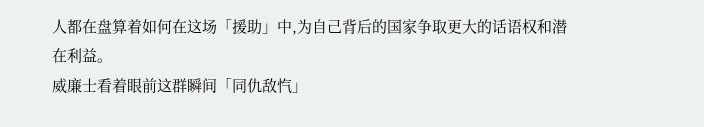人都在盘算着如何在这场「援助」中,为自己背后的国家争取更大的话语权和潜在利益。
威廉士看着眼前这群瞬间「同仇敌忾」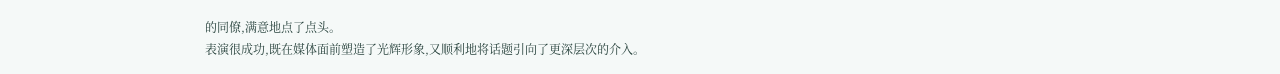的同僚,满意地点了点头。
表演很成功,既在媒体面前塑造了光辉形象,又顺利地将话题引向了更深层次的介入。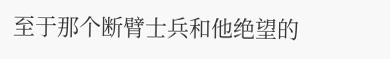至于那个断臂士兵和他绝望的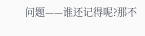问题——谁还记得呢?那不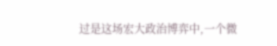过是这场宏大政治博弈中,一个微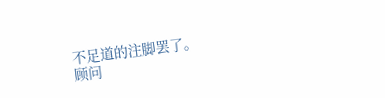不足道的注脚罢了。
顾问